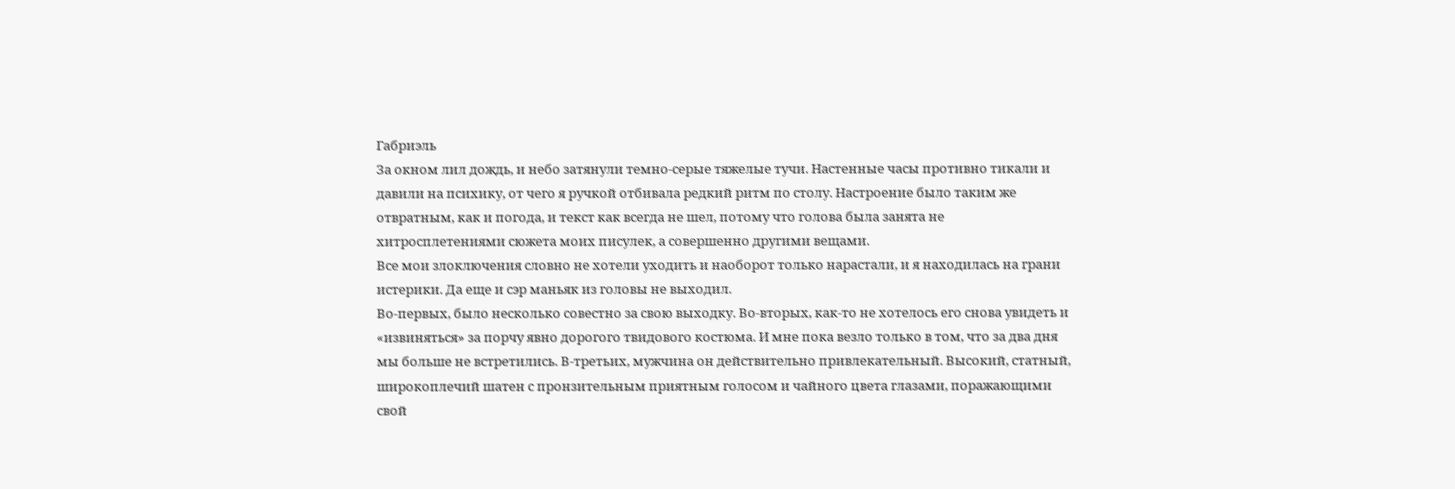Габриэль
За окном лил дождь, и небо затянули темно-серые тяжелые тучи. Настенные часы противно тикали и давили на психику, от чего я ручкой отбивала редкий ритм по столу. Настроение было таким же отвратным, как и погода, и текст как всегда не шел, потому что голова была занята не хитросплетениями сюжета моих писулек, а совершенно другими вещами.
Все мои злоключения словно не хотели уходить и наоборот только нарастали, и я находилась на грани истерики. Да еще и сэр маньяк из головы не выходил.
Во-первых, было несколько совестно за свою выходку. Во-вторых, как-то не хотелось его снова увидеть и «извиняться» за порчу явно дорогого твидового костюма. И мне пока везло только в том, что за два дня мы больше не встретились. В-третьих, мужчина он действительно привлекательный. Высокий, статный, широкоплечий шатен с пронзительным приятным голосом и чайного цвета глазами, поражающими свой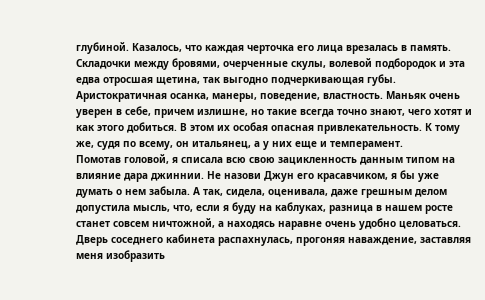глубиной. Казалось, что каждая черточка его лица врезалась в память. Складочки между бровями, очерченные скулы, волевой подбородок и эта едва отросшая щетина, так выгодно подчеркивающая губы. Аристократичная осанка, манеры, поведение, властность. Маньяк очень уверен в себе, причем излишне, но такие всегда точно знают, чего хотят и как этого добиться. В этом их особая опасная привлекательность. К тому же, судя по всему, он итальянец, а у них еще и темперамент.
Помотав головой, я списала всю свою зацикленность данным типом на влияние дара джиннии. Не назови Джун его красавчиком, я бы уже думать о нем забыла. А так, сидела, оценивала, даже грешным делом допустила мысль, что, если я буду на каблуках, разница в нашем росте станет совсем ничтожной, а находясь наравне очень удобно целоваться.
Дверь соседнего кабинета распахнулась, прогоняя наваждение, заставляя меня изобразить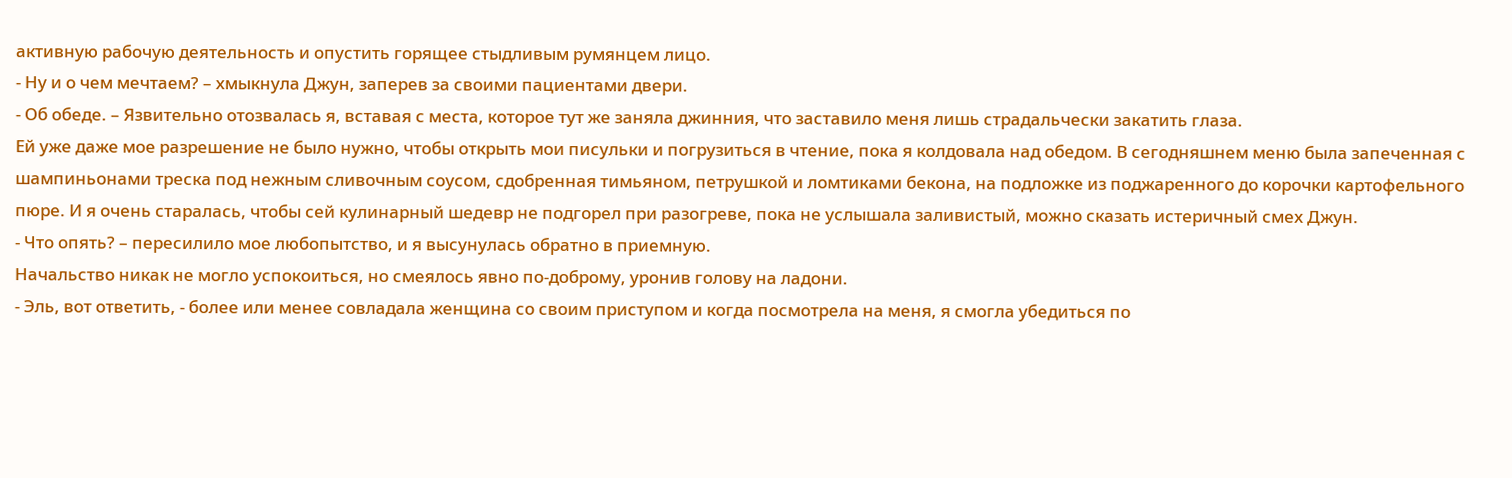активную рабочую деятельность и опустить горящее стыдливым румянцем лицо.
- Ну и о чем мечтаем? – хмыкнула Джун, заперев за своими пациентами двери.
- Об обеде. – Язвительно отозвалась я, вставая с места, которое тут же заняла джинния, что заставило меня лишь страдальчески закатить глаза.
Ей уже даже мое разрешение не было нужно, чтобы открыть мои писульки и погрузиться в чтение, пока я колдовала над обедом. В сегодняшнем меню была запеченная с шампиньонами треска под нежным сливочным соусом, сдобренная тимьяном, петрушкой и ломтиками бекона, на подложке из поджаренного до корочки картофельного пюре. И я очень старалась, чтобы сей кулинарный шедевр не подгорел при разогреве, пока не услышала заливистый, можно сказать истеричный смех Джун.
- Что опять? – пересилило мое любопытство, и я высунулась обратно в приемную.
Начальство никак не могло успокоиться, но смеялось явно по-доброму, уронив голову на ладони.
- Эль, вот ответить, - более или менее совладала женщина со своим приступом и когда посмотрела на меня, я смогла убедиться по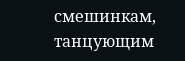смешинкам, танцующим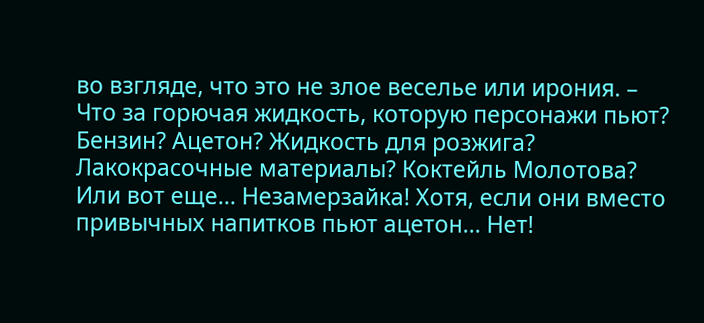во взгляде, что это не злое веселье или ирония. – Что за горючая жидкость, которую персонажи пьют? Бензин? Ацетон? Жидкость для розжига? Лакокрасочные материалы? Коктейль Молотова? Или вот еще… Незамерзайка! Хотя, если они вместо привычных напитков пьют ацетон… Нет!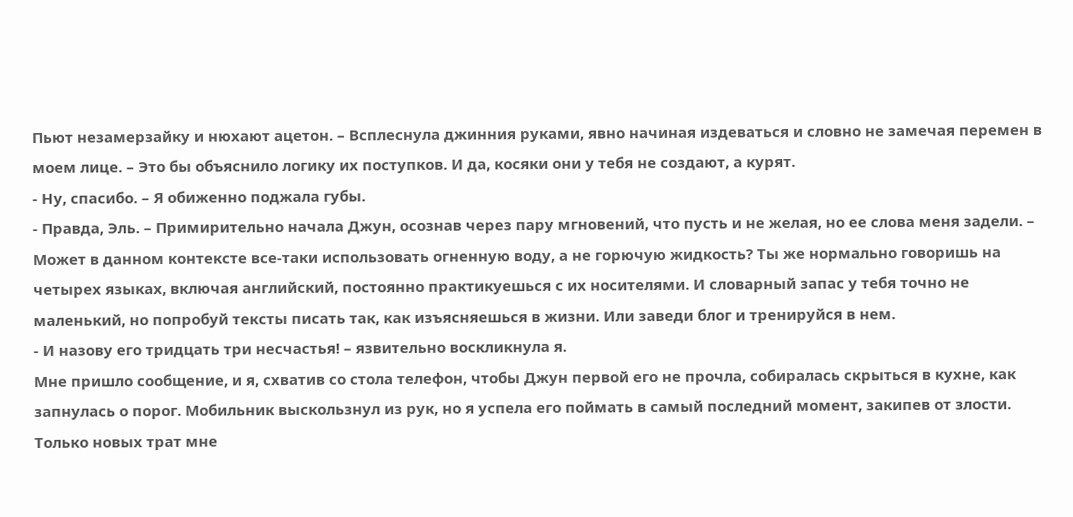Пьют незамерзайку и нюхают ацетон. – Всплеснула джинния руками, явно начиная издеваться и словно не замечая перемен в моем лице. – Это бы объяснило логику их поступков. И да, косяки они у тебя не создают, а курят.
- Ну, спасибо. – Я обиженно поджала губы.
- Правда, Эль. – Примирительно начала Джун, осознав через пару мгновений, что пусть и не желая, но ее слова меня задели. – Может в данном контексте все-таки использовать огненную воду, а не горючую жидкость? Ты же нормально говоришь на четырех языках, включая английский, постоянно практикуешься с их носителями. И словарный запас у тебя точно не маленький, но попробуй тексты писать так, как изъясняешься в жизни. Или заведи блог и тренируйся в нем.
- И назову его тридцать три несчастья! – язвительно воскликнула я.
Мне пришло сообщение, и я, схватив со стола телефон, чтобы Джун первой его не прочла, собиралась скрыться в кухне, как запнулась о порог. Мобильник выскользнул из рук, но я успела его поймать в самый последний момент, закипев от злости. Только новых трат мне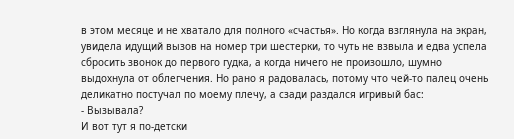в этом месяце и не хватало для полного «счастья». Но когда взглянула на экран, увидела идущий вызов на номер три шестерки, то чуть не взвыла и едва успела сбросить звонок до первого гудка, а когда ничего не произошло, шумно выдохнула от облегчения. Но рано я радовалась, потому что чей-то палец очень деликатно постучал по моему плечу, а сзади раздался игривый бас:
- Вызывала?
И вот тут я по-детски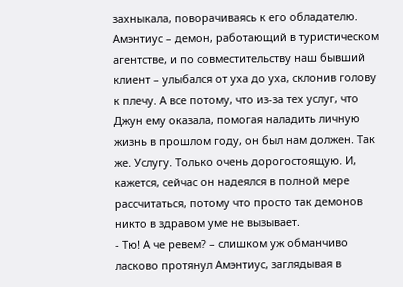захныкала, поворачиваясь к его обладателю.
Амэнтиус – демон, работающий в туристическом агентстве, и по совместительству наш бывший клиент – улыбался от уха до уха, склонив голову к плечу. А все потому, что из-за тех услуг, что Джун ему оказала, помогая наладить личную жизнь в прошлом году, он был нам должен. Так же. Услугу. Только очень дорогостоящую. И, кажется, сейчас он надеялся в полной мере рассчитаться, потому что просто так демонов никто в здравом уме не вызывает.
- Тю! А че ревем? – слишком уж обманчиво ласково протянул Амэнтиус, заглядывая в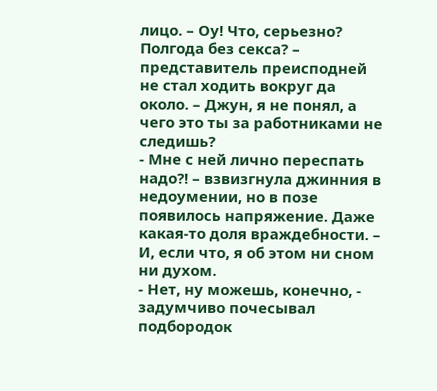лицо. – Оу! Что, серьезно? Полгода без секса? – представитель преисподней не стал ходить вокруг да около. – Джун, я не понял, а чего это ты за работниками не следишь?
- Мне с ней лично переспать надо?! – взвизгнула джинния в недоумении, но в позе появилось напряжение. Даже какая-то доля враждебности. – И, если что, я об этом ни сном ни духом.
- Нет, ну можешь, конечно, - задумчиво почесывал подбородок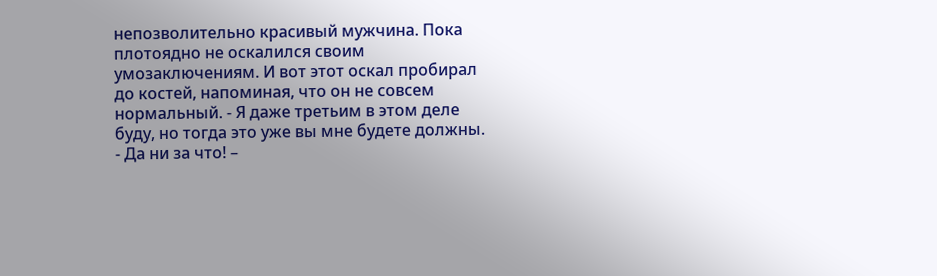непозволительно красивый мужчина. Пока плотоядно не оскалился своим умозаключениям. И вот этот оскал пробирал до костей, напоминая, что он не совсем нормальный. - Я даже третьим в этом деле буду, но тогда это уже вы мне будете должны.
- Да ни за что! –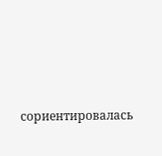сориентировалась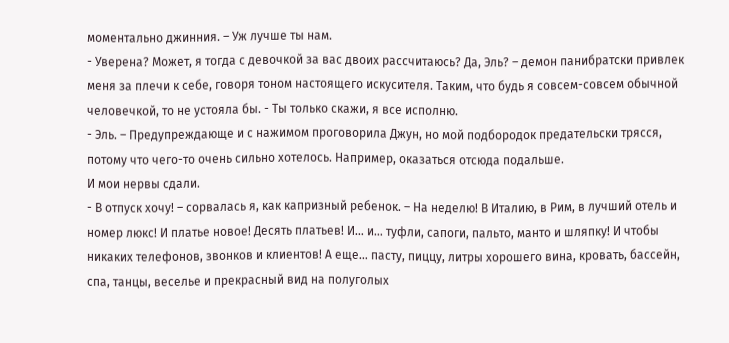моментально джинния. – Уж лучше ты нам.
- Уверена? Может, я тогда с девочкой за вас двоих рассчитаюсь? Да, Эль? – демон панибратски привлек меня за плечи к себе, говоря тоном настоящего искусителя. Таким, что будь я совсем-совсем обычной человечкой, то не устояла бы. - Ты только скажи, я все исполню.
- Эль. – Предупреждающе и с нажимом проговорила Джун, но мой подбородок предательски трясся, потому что чего-то очень сильно хотелось. Например, оказаться отсюда подальше.
И мои нервы сдали.
- В отпуск хочу! – сорвалась я, как капризный ребенок. – На неделю! В Италию, в Рим, в лучший отель и номер люкс! И платье новое! Десять платьев! И… и… туфли, сапоги, пальто, манто и шляпку! И чтобы никаких телефонов, звонков и клиентов! А еще… пасту, пиццу, литры хорошего вина, кровать, бассейн, спа, танцы, веселье и прекрасный вид на полуголых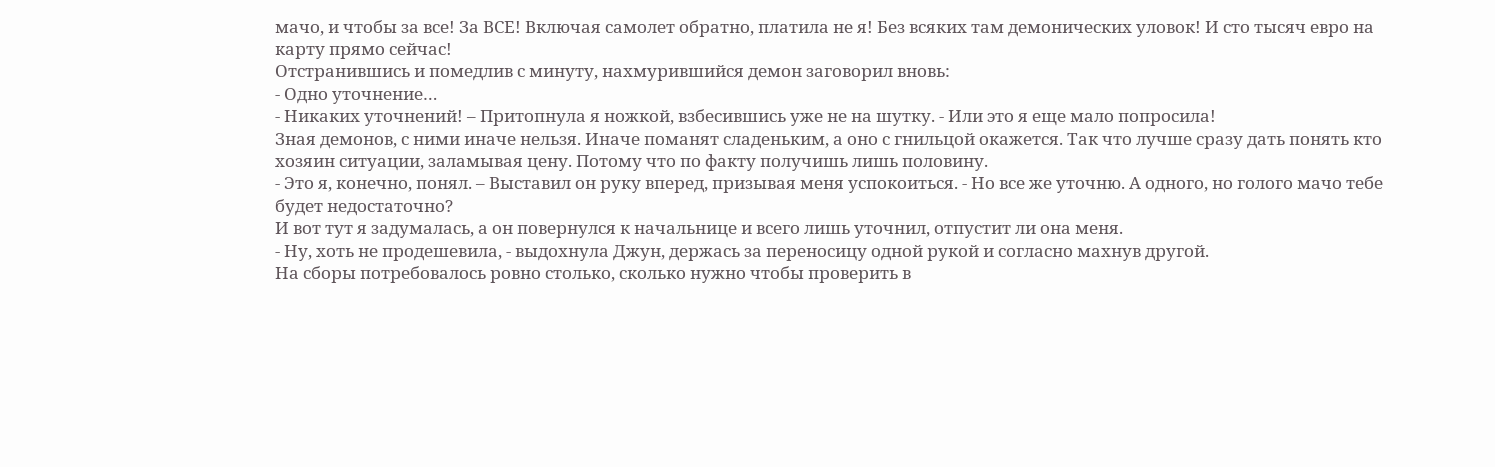мачо, и чтобы за все! За ВСЕ! Включая самолет обратно, платила не я! Без всяких там демонических уловок! И сто тысяч евро на карту прямо сейчас!
Отстранившись и помедлив с минуту, нахмурившийся демон заговорил вновь:
- Одно уточнение…
- Никаких уточнений! – Притопнула я ножкой, взбесившись уже не на шутку. - Или это я еще мало попросила!
Зная демонов, с ними иначе нельзя. Иначе поманят сладеньким, а оно с гнильцой окажется. Так что лучше сразу дать понять кто хозяин ситуации, заламывая цену. Потому что по факту получишь лишь половину.
- Это я, конечно, понял. – Выставил он руку вперед, призывая меня успокоиться. - Но все же уточню. А одного, но голого мачо тебе будет недостаточно?
И вот тут я задумалась, а он повернулся к начальнице и всего лишь уточнил, отпустит ли она меня.
- Ну, хоть не продешевила, - выдохнула Джун, держась за переносицу одной рукой и согласно махнув другой.
На сборы потребовалось ровно столько, сколько нужно чтобы проверить в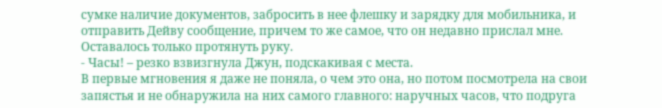сумке наличие документов, забросить в нее флешку и зарядку для мобильника, и отправить Дейву сообщение, причем то же самое, что он недавно прислал мне. Оставалось только протянуть руку.
- Часы! – резко взвизгнула Джун, подскакивая с места.
В первые мгновения я даже не поняла, о чем это она, но потом посмотрела на свои запястья и не обнаружила на них самого главного: наручных часов, что подруга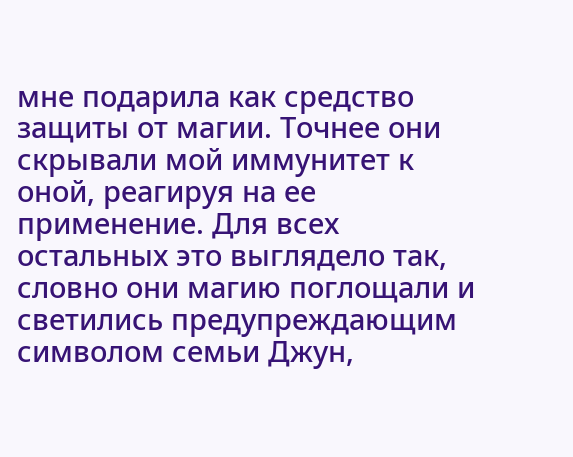мне подарила как средство защиты от магии. Точнее они скрывали мой иммунитет к оной, реагируя на ее применение. Для всех остальных это выглядело так, словно они магию поглощали и светились предупреждающим символом семьи Джун,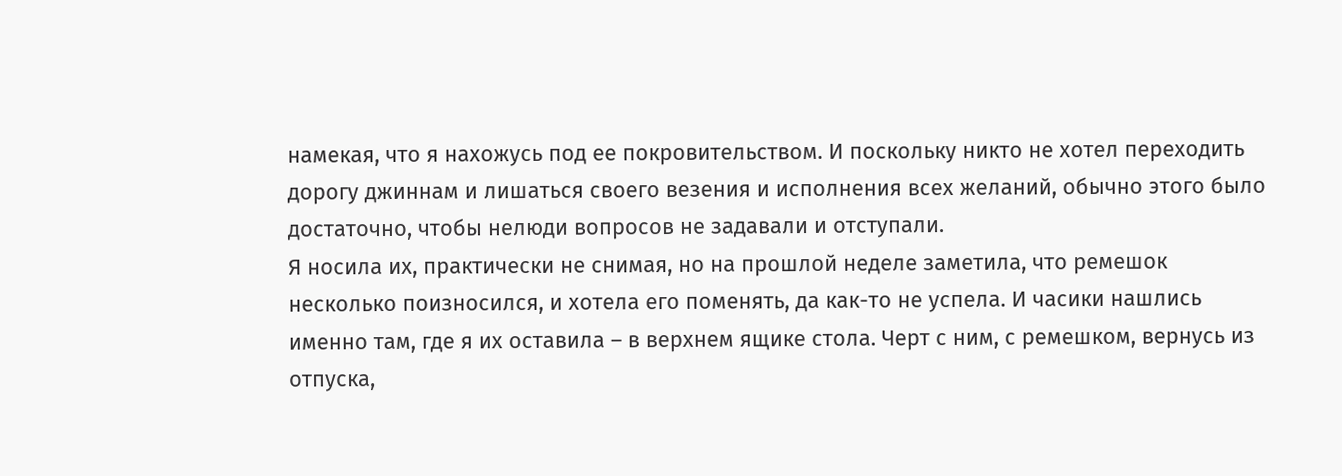намекая, что я нахожусь под ее покровительством. И поскольку никто не хотел переходить дорогу джиннам и лишаться своего везения и исполнения всех желаний, обычно этого было достаточно, чтобы нелюди вопросов не задавали и отступали.
Я носила их, практически не снимая, но на прошлой неделе заметила, что ремешок несколько поизносился, и хотела его поменять, да как-то не успела. И часики нашлись именно там, где я их оставила – в верхнем ящике стола. Черт с ним, с ремешком, вернусь из отпуска,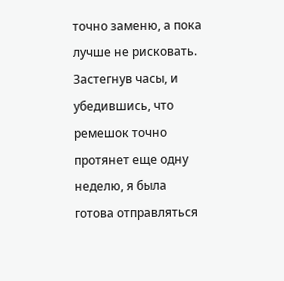точно заменю, а пока лучше не рисковать.
Застегнув часы, и убедившись, что ремешок точно протянет еще одну неделю, я была готова отправляться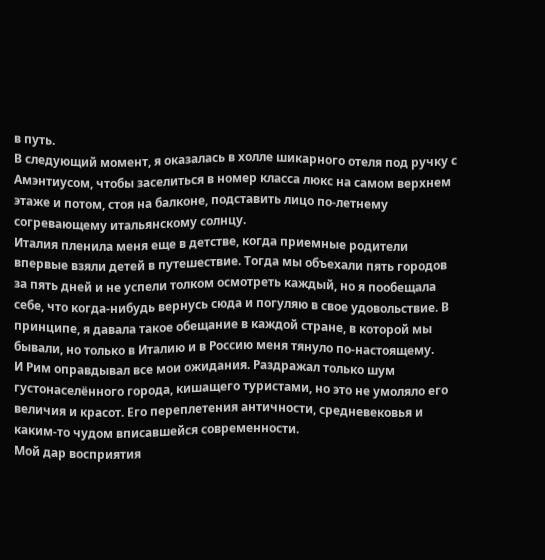в путь.
В следующий момент, я оказалась в холле шикарного отеля под ручку с Амэнтиусом, чтобы заселиться в номер класса люкс на самом верхнем этаже и потом, стоя на балконе, подставить лицо по-летнему согревающему итальянскому солнцу.
Италия пленила меня еще в детстве, когда приемные родители впервые взяли детей в путешествие. Тогда мы объехали пять городов за пять дней и не успели толком осмотреть каждый, но я пообещала себе, что когда-нибудь вернусь сюда и погуляю в свое удовольствие. В принципе, я давала такое обещание в каждой стране, в которой мы бывали, но только в Италию и в Россию меня тянуло по-настоящему.
И Рим оправдывал все мои ожидания. Раздражал только шум густонаселённого города, кишащего туристами, но это не умоляло его величия и красот. Его переплетения античности, средневековья и каким-то чудом вписавшейся современности.
Мой дар восприятия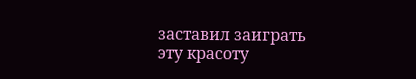заставил заиграть эту красоту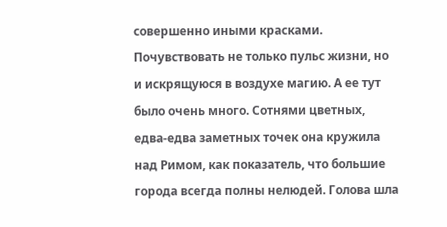совершенно иными красками. Почувствовать не только пульс жизни, но и искрящуюся в воздухе магию. А ее тут было очень много. Сотнями цветных, едва-едва заметных точек она кружила над Римом, как показатель, что большие города всегда полны нелюдей. Голова шла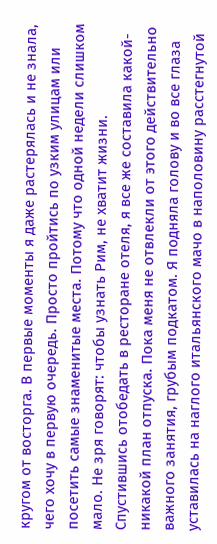кругом от восторга. В первые моменты я даже растерялась и не знала, чего хочу в первую очередь. Просто пройтись по узким улицам или посетить самые знаменитые места. Потому что одной недели слишком мало. Не зря говорят: чтобы узнать Рим, не хватит жизни.
Спустившись отобедать в ресторане отеля, я все же составила какой-никакой план отпуска. Пока меня не отвлекли от этого действительно важного занятия, грубым подкатом. Я подняла голову и во все глаза уставилась на наглого итальянского мачо в наполовину расстегнутой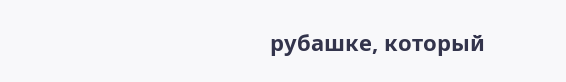рубашке, который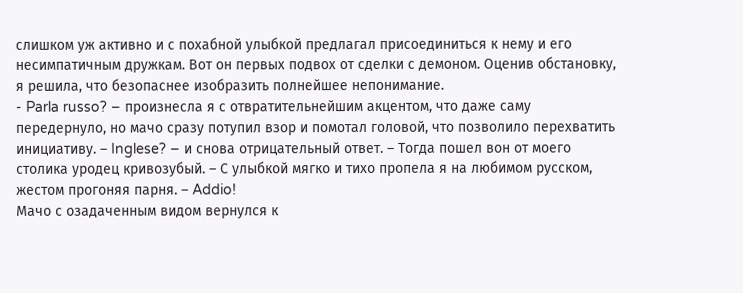слишком уж активно и с похабной улыбкой предлагал присоединиться к нему и его несимпатичным дружкам. Вот он первых подвох от сделки с демоном. Оценив обстановку, я решила, что безопаснее изобразить полнейшее непонимание.
- Parla russo? – произнесла я с отвратительнейшим акцентом, что даже саму передернуло, но мачо сразу потупил взор и помотал головой, что позволило перехватить инициативу. – Inglese? – и снова отрицательный ответ. – Тогда пошел вон от моего столика уродец кривозубый. – С улыбкой мягко и тихо пропела я на любимом русском, жестом прогоняя парня. – Addio!
Мачо с озадаченным видом вернулся к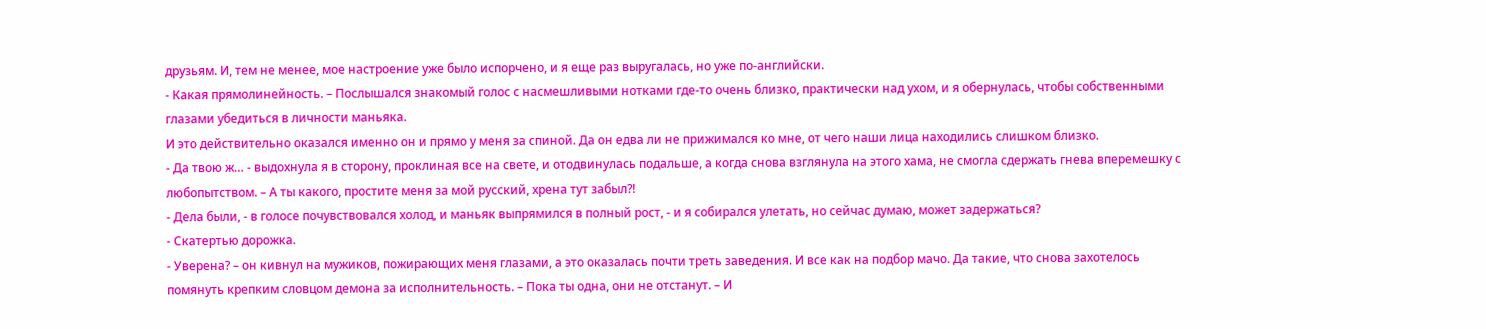друзьям. И, тем не менее, мое настроение уже было испорчено, и я еще раз выругалась, но уже по-английски.
- Какая прямолинейность. – Послышался знакомый голос с насмешливыми нотками где-то очень близко, практически над ухом, и я обернулась, чтобы собственными глазами убедиться в личности маньяка.
И это действительно оказался именно он и прямо у меня за спиной. Да он едва ли не прижимался ко мне, от чего наши лица находились слишком близко.
- Да твою ж… - выдохнула я в сторону, проклиная все на свете, и отодвинулась подальше, а когда снова взглянула на этого хама, не смогла сдержать гнева вперемешку с любопытством. – А ты какого, простите меня за мой русский, хрена тут забыл?!
- Дела были, - в голосе почувствовался холод, и маньяк выпрямился в полный рост, - и я собирался улетать, но сейчас думаю, может задержаться?
- Скатертью дорожка.
- Уверена? – он кивнул на мужиков, пожирающих меня глазами, а это оказалась почти треть заведения. И все как на подбор мачо. Да такие, что снова захотелось помянуть крепким словцом демона за исполнительность. – Пока ты одна, они не отстанут. – И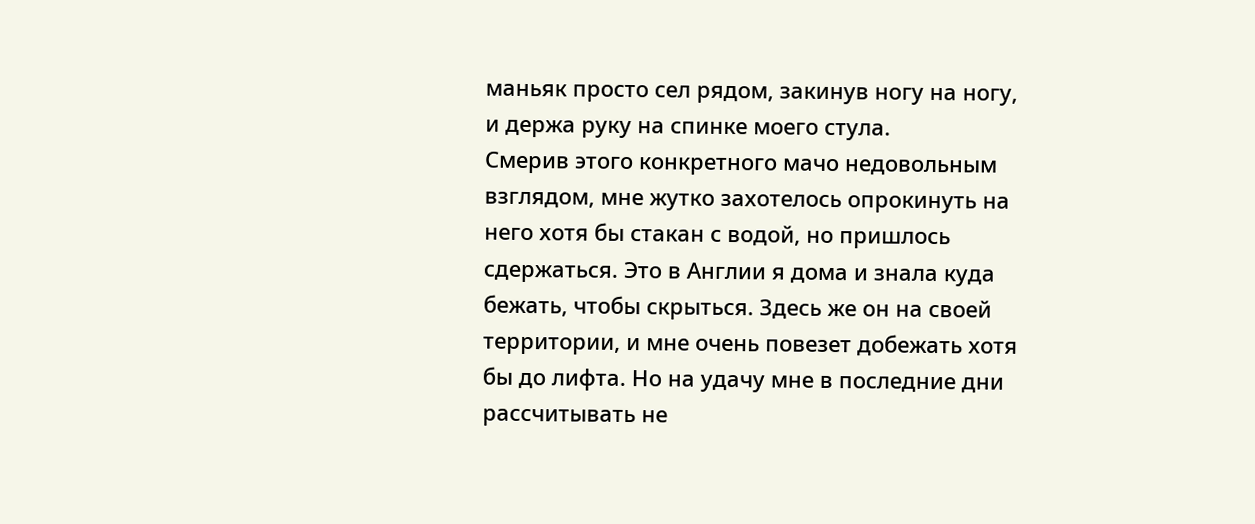маньяк просто сел рядом, закинув ногу на ногу, и держа руку на спинке моего стула.
Смерив этого конкретного мачо недовольным взглядом, мне жутко захотелось опрокинуть на него хотя бы стакан с водой, но пришлось сдержаться. Это в Англии я дома и знала куда бежать, чтобы скрыться. Здесь же он на своей территории, и мне очень повезет добежать хотя бы до лифта. Но на удачу мне в последние дни рассчитывать не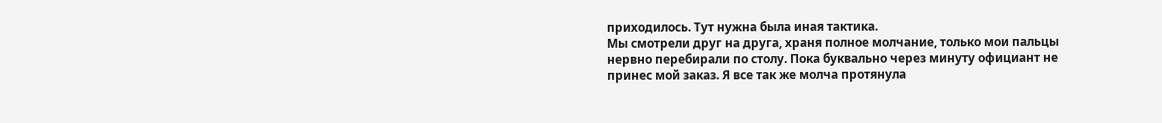приходилось. Тут нужна была иная тактика.
Мы смотрели друг на друга, храня полное молчание, только мои пальцы нервно перебирали по столу. Пока буквально через минуту официант не принес мой заказ. Я все так же молча протянула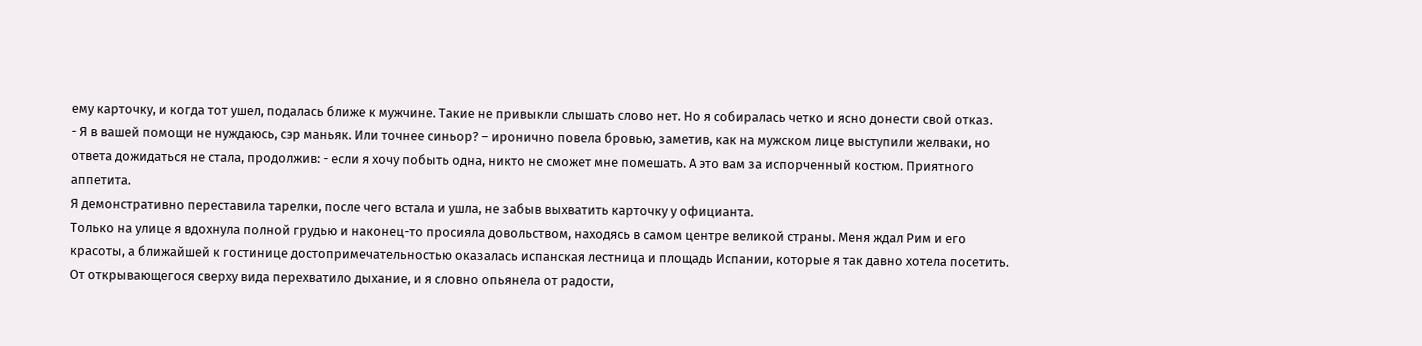ему карточку, и когда тот ушел, подалась ближе к мужчине. Такие не привыкли слышать слово нет. Но я собиралась четко и ясно донести свой отказ.
- Я в вашей помощи не нуждаюсь, сэр маньяк. Или точнее синьор? – иронично повела бровью, заметив, как на мужском лице выступили желваки, но ответа дожидаться не стала, продолжив: - если я хочу побыть одна, никто не сможет мне помешать. А это вам за испорченный костюм. Приятного аппетита.
Я демонстративно переставила тарелки, после чего встала и ушла, не забыв выхватить карточку у официанта.
Только на улице я вдохнула полной грудью и наконец-то просияла довольством, находясь в самом центре великой страны. Меня ждал Рим и его красоты, а ближайшей к гостинице достопримечательностью оказалась испанская лестница и площадь Испании, которые я так давно хотела посетить.
От открывающегося сверху вида перехватило дыхание, и я словно опьянела от радости,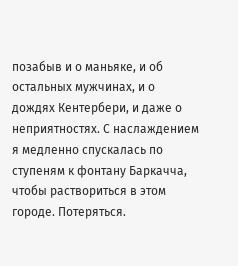позабыв и о маньяке, и об остальных мужчинах, и о дождях Кентербери, и даже о неприятностях. С наслаждением я медленно спускалась по ступеням к фонтану Баркачча, чтобы раствориться в этом городе. Потеряться.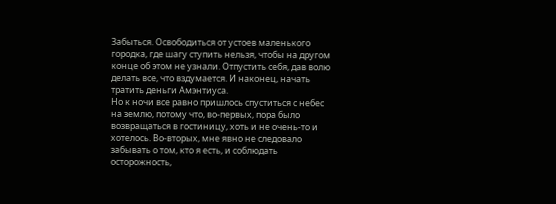Забыться. Освободиться от устоев маленького городка, где шагу ступить нельзя, чтобы на другом конце об этом не узнали. Отпустить себя, дав волю делать все, что вздумается. И наконец, начать тратить деньги Амэнтиуса.
Но к ночи все равно пришлось спуститься с небес на землю, потому что, во-первых, пора было возвращаться в гостиницу, хоть и не очень-то и хотелось. Во-вторых, мне явно не следовало забывать о том, кто я есть, и соблюдать осторожность,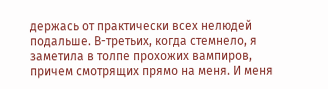держась от практически всех нелюдей подальше. В-третьих, когда стемнело, я заметила в толпе прохожих вампиров, причем смотрящих прямо на меня. И меня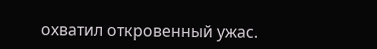охватил откровенный ужас.